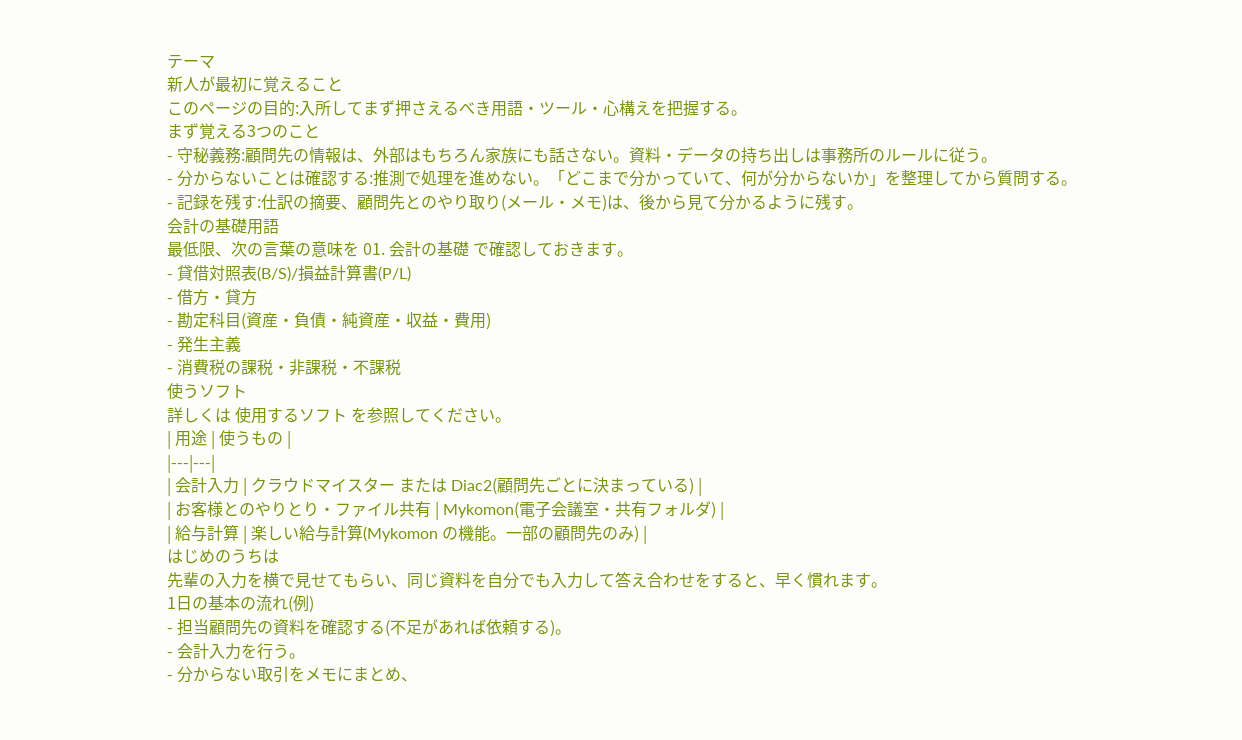テーマ
新人が最初に覚えること
このページの目的:入所してまず押さえるべき用語・ツール・心構えを把握する。
まず覚える3つのこと
- 守秘義務:顧問先の情報は、外部はもちろん家族にも話さない。資料・データの持ち出しは事務所のルールに従う。
- 分からないことは確認する:推測で処理を進めない。「どこまで分かっていて、何が分からないか」を整理してから質問する。
- 記録を残す:仕訳の摘要、顧問先とのやり取り(メール・メモ)は、後から見て分かるように残す。
会計の基礎用語
最低限、次の言葉の意味を 01. 会計の基礎 で確認しておきます。
- 貸借対照表(B/S)/損益計算書(P/L)
- 借方・貸方
- 勘定科目(資産・負債・純資産・収益・費用)
- 発生主義
- 消費税の課税・非課税・不課税
使うソフト
詳しくは 使用するソフト を参照してください。
| 用途 | 使うもの |
|---|---|
| 会計入力 | クラウドマイスター または Diac2(顧問先ごとに決まっている) |
| お客様とのやりとり・ファイル共有 | Mykomon(電子会議室・共有フォルダ) |
| 給与計算 | 楽しい給与計算(Mykomon の機能。一部の顧問先のみ) |
はじめのうちは
先輩の入力を横で見せてもらい、同じ資料を自分でも入力して答え合わせをすると、早く慣れます。
1日の基本の流れ(例)
- 担当顧問先の資料を確認する(不足があれば依頼する)。
- 会計入力を行う。
- 分からない取引をメモにまとめ、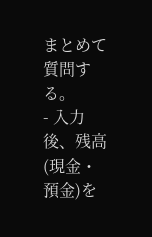まとめて質問する。
- 入力後、残高(現金・預金)を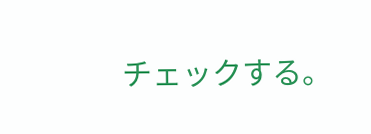チェックする。